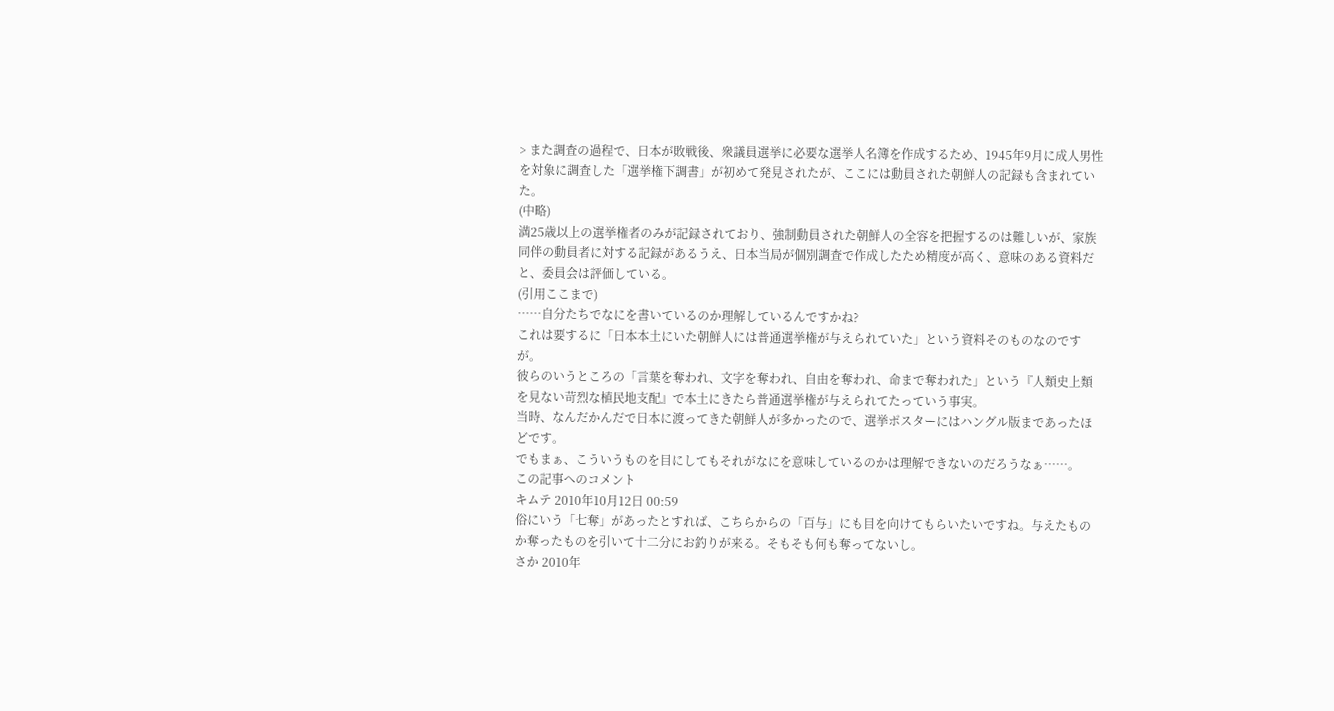> また調査の過程で、日本が敗戦後、衆議員選挙に必要な選挙人名簿を作成するため、1945年9月に成人男性を対象に調査した「選挙権下調書」が初めて発見されたが、ここには動員された朝鮮人の記録も含まれていた。
(中略)
満25歳以上の選挙権者のみが記録されており、強制動員された朝鮮人の全容を把握するのは難しいが、家族同伴の動員者に対する記録があるうえ、日本当局が個別調査で作成したため精度が高く、意味のある資料だと、委員会は評価している。
(引用ここまで)
……自分たちでなにを書いているのか理解しているんですかね?
これは要するに「日本本土にいた朝鮮人には普通選挙権が与えられていた」という資料そのものなのですが。
彼らのいうところの「言葉を奪われ、文字を奪われ、自由を奪われ、命まで奪われた」という『人類史上類を見ない苛烈な植民地支配』で本土にきたら普通選挙権が与えられてたっていう事実。
当時、なんだかんだで日本に渡ってきた朝鮮人が多かったので、選挙ポスターにはハングル版まであったほどです。
でもまぁ、こういうものを目にしてもそれがなにを意味しているのかは理解できないのだろうなぁ……。
この記事へのコメント
キムテ 2010年10月12日 00:59
俗にいう「七奪」があったとすれば、こちらからの「百与」にも目を向けてもらいたいですね。与えたものか奪ったものを引いて十二分にお釣りが来る。そもそも何も奪ってないし。
さか 2010年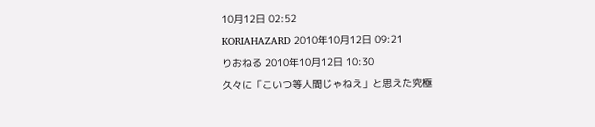10月12日 02:52
KORIAHAZARD 2010年10月12日 09:21
りおねる 2010年10月12日 10:30
久々に「こいつ等人間じゃねえ」と思えた究極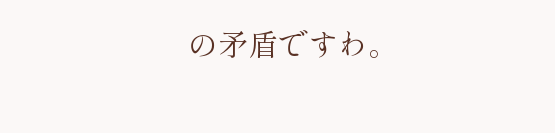の矛盾ですわ。